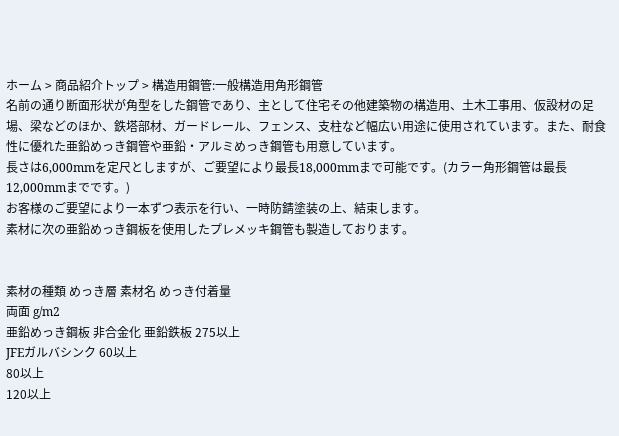ホーム > 商品紹介トップ > 構造用鋼管:一般構造用角形鋼管
名前の通り断面形状が角型をした鋼管であり、主として住宅その他建築物の構造用、土木工事用、仮設材の足場、梁などのほか、鉄塔部材、ガードレール、フェンス、支柱など幅広い用途に使用されています。また、耐食性に優れた亜鉛めっき鋼管や亜鉛・アルミめっき鋼管も用意しています。
長さは6,000mmを定尺としますが、ご要望により最長18,000mmまで可能です。(カラー角形鋼管は最長12,000mmまでです。)
お客様のご要望により一本ずつ表示を行い、一時防錆塗装の上、結束します。
素材に次の亜鉛めっき鋼板を使用したプレメッキ鋼管も製造しております。


素材の種類 めっき層 素材名 めっき付着量
両面 g/m2
亜鉛めっき鋼板 非合金化 亜鉛鉄板 275以上
JFEガルバシンク 60以上
80以上
120以上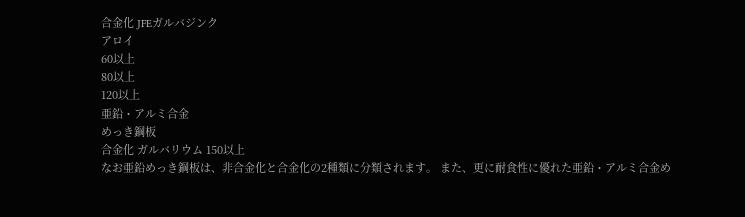合金化 JFEガルバジンク
アロイ
60以上
80以上
120以上
亜鉛・アルミ合金
めっき鋼板
合金化 ガルバリウム 150以上
なお亜鉛めっき鋼板は、非合金化と合金化の2種類に分類されます。 また、更に耐食性に優れた亜鉛・アルミ合金め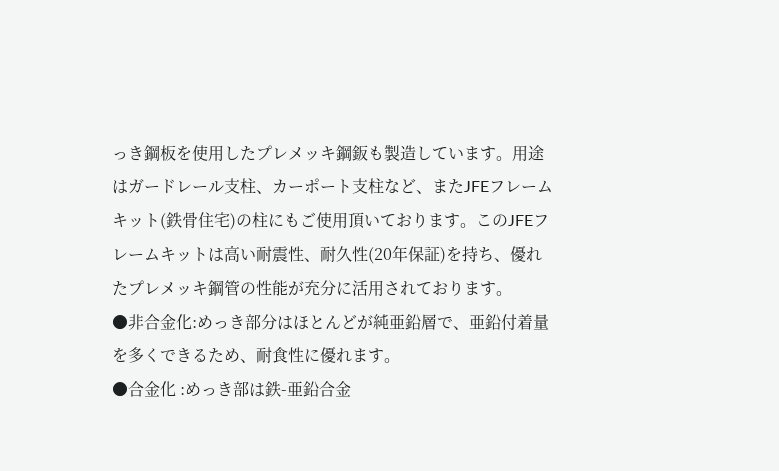っき鋼板を使用したプレメッキ鋼鈑も製造しています。用途はガードレール支柱、カーポート支柱など、またJFEフレームキット(鉄骨住宅)の柱にもご使用頂いております。このJFEフレームキットは高い耐震性、耐久性(20年保証)を持ち、優れたプレメッキ鋼管の性能が充分に活用されております。
●非合金化:めっき部分はほとんどが純亜鉛層で、亜鉛付着量を多くできるため、耐食性に優れます。
●合金化 :めっき部は鉄-亜鉛合金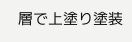層で上塗り塗装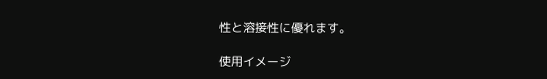性と溶接性に優れます。

使用イメージ